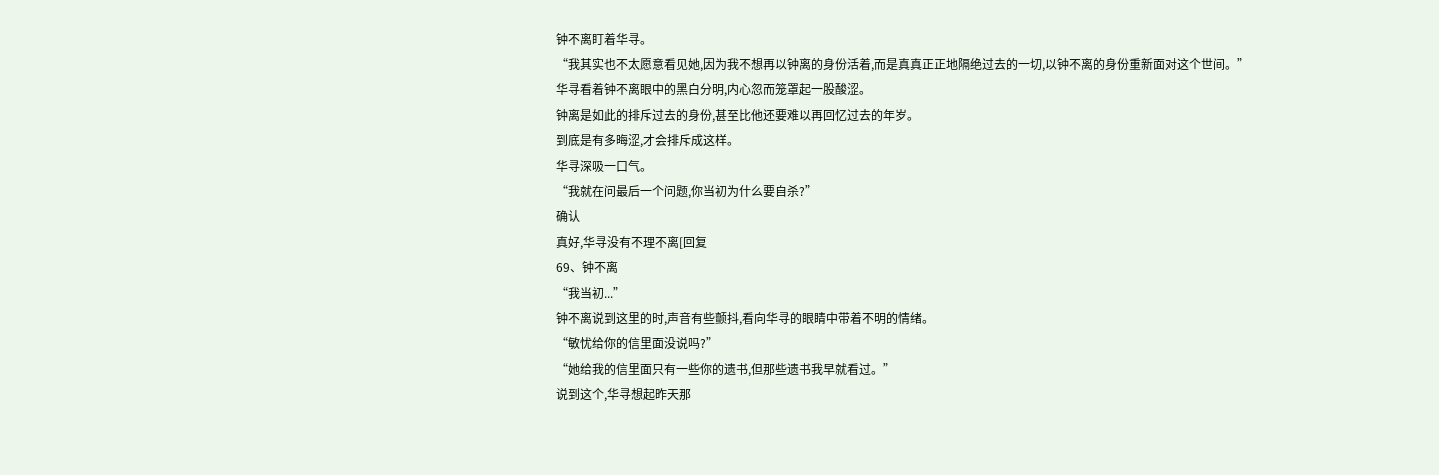钟不离盯着华寻。
“我其实也不太愿意看见她,因为我不想再以钟离的身份活着,而是真真正正地隔绝过去的一切,以钟不离的身份重新面对这个世间。”
华寻看着钟不离眼中的黑白分明,内心忽而笼罩起一股酸涩。
钟离是如此的排斥过去的身份,甚至比他还要难以再回忆过去的年岁。
到底是有多晦涩,才会排斥成这样。
华寻深吸一口气。
“我就在问最后一个问题,你当初为什么要自杀?”
确认
真好,华寻没有不理不离[回复
69、钟不离
“我当初...”
钟不离说到这里的时,声音有些颤抖,看向华寻的眼睛中带着不明的情绪。
“敏忧给你的信里面没说吗?”
“她给我的信里面只有一些你的遗书,但那些遗书我早就看过。”
说到这个,华寻想起昨天那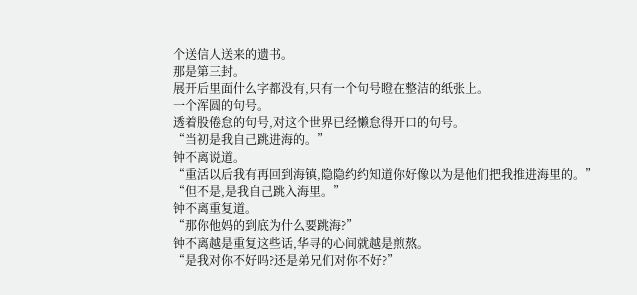个送信人送来的遗书。
那是第三封。
展开后里面什么字都没有,只有一个句号瞪在整洁的纸张上。
一个浑圆的句号。
透着股倦怠的句号,对这个世界已经懒怠得开口的句号。
“当初是我自己跳进海的。”
钟不离说道。
“重活以后我有再回到海镇,隐隐约约知道你好像以为是他们把我推进海里的。”
“但不是,是我自己跳入海里。”
钟不离重复道。
“那你他妈的到底为什么要跳海?”
钟不离越是重复这些话,华寻的心间就越是煎熬。
“是我对你不好吗?还是弟兄们对你不好?”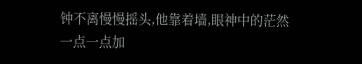钟不离慢慢摇头,他靠着墙,眼神中的茫然一点一点加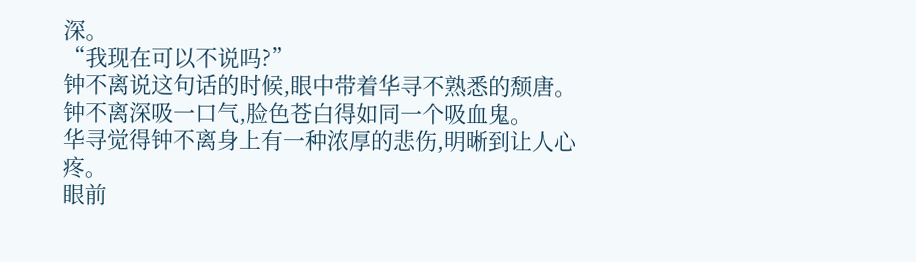深。
“我现在可以不说吗?”
钟不离说这句话的时候,眼中带着华寻不熟悉的颓唐。
钟不离深吸一口气,脸色苍白得如同一个吸血鬼。
华寻觉得钟不离身上有一种浓厚的悲伤,明晰到让人心疼。
眼前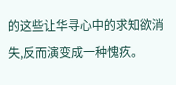的这些让华寻心中的求知欲消失,反而演变成一种愧疚。